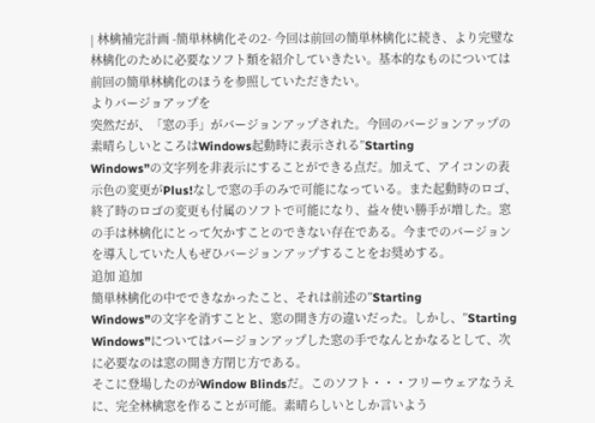| 林檎補完計画 -簡単林檎化その2- 今回は前回の簡単林檎化に続き、より完璧な林檎化のために必要なソフト類を紹介していきたい。基本的なものについては前回の簡単林檎化のほうを参照していただきたい。
よりバージョアップを
突然だが、「窓の手」がバージョンアップされた。今回のバージョンアップの素晴らしいところはWindows起動時に表示される”Starting
Windows”の文字列を非表示にすることができる点だ。加えて、アイコンの表示色の変更がPlus!なしで窓の手のみで可能になっている。また起動時のロゴ、終了時のロゴの変更も付属のソフトで可能になり、益々使い勝手が増した。窓の手は林檎化にとって欠かすことのできない存在である。今までのバージョンを導入していた人もぜひバージョンアップすることをお奨めする。
追加 追加
簡単林檎化の中でできなかったこと、それは前述の”Starting
Windows”の文字を消すことと、窓の開き方の違いだった。しかし、”Starting
Windows”についてはバージョンアップした窓の手でなんとかなるとして、次に必要なのは窓の開き方閉じ方である。
そこに登場したのがWindow Blindsだ。このソフト・・・フリーウェアなうえに、完全林檎窓を作ることが可能。素晴らしいとしか言いよう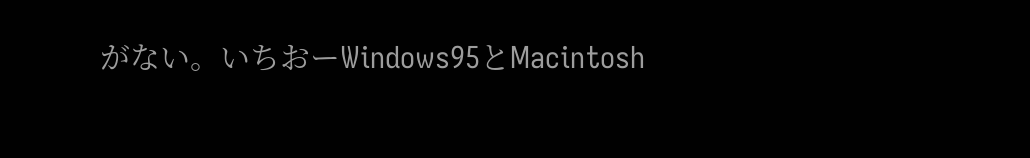がない。いちおーWindows95とMacintosh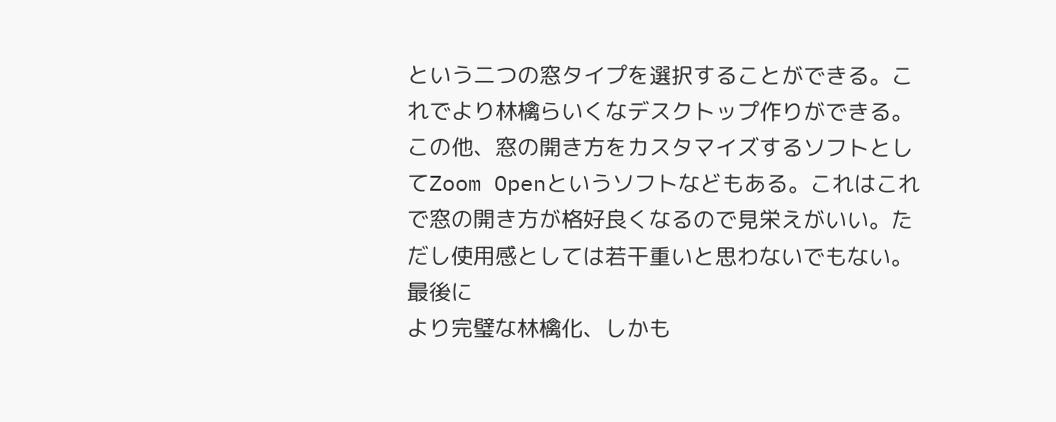という二つの窓タイプを選択することができる。これでより林檎らいくなデスクトップ作りができる。
この他、窓の開き方をカスタマイズするソフトとしてZoom Openというソフトなどもある。これはこれで窓の開き方が格好良くなるので見栄えがいい。ただし使用感としては若干重いと思わないでもない。
最後に
より完璧な林檎化、しかも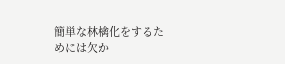簡単な林檎化をするためには欠か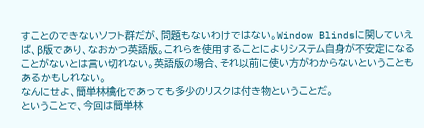すことのできないソフト群だが、問題もないわけではない。Window Blindsに関していえば、β版であり、なおかつ英語版。これらを使用することによりシステム自身が不安定になることがないとは言い切れない。英語版の場合、それ以前に使い方がわからないということもあるかもしれない。
なんにせよ、簡単林檎化であっても多少のリスクは付き物ということだ。
ということで、今回は簡単林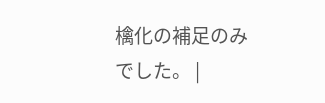檎化の補足のみでした。 |